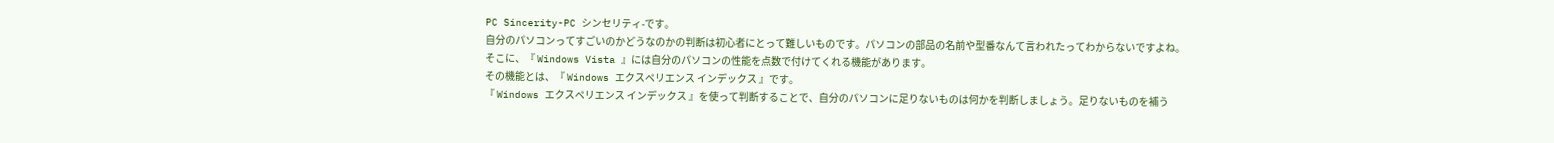PC Sincerity-PC シンセリティ-です。
自分のパソコンってすごいのかどうなのかの判断は初心者にとって難しいものです。パソコンの部品の名前や型番なんて言われたってわからないですよね。
そこに、『 Windows Vista 』には自分のパソコンの性能を点数で付けてくれる機能があります。
その機能とは、『 Windows エクスペリエンス インデックス 』です。
『 Windows エクスペリエンス インデックス 』を使って判断することで、自分のパソコンに足りないものは何かを判断しましょう。足りないものを補う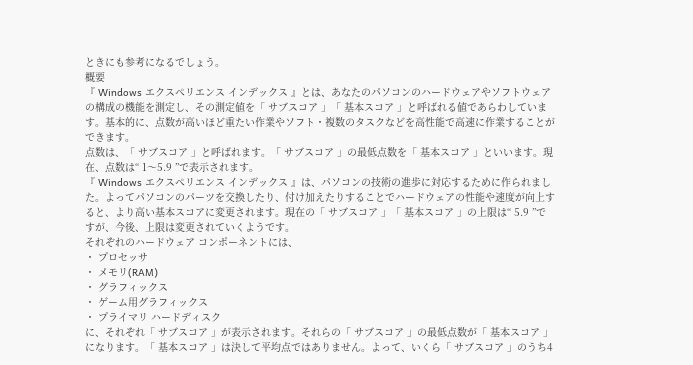ときにも参考になるでしょう。
概要
『 Windows エクスペリエンス インデックス 』とは、あなたのパソコンのハードウェアやソフトウェアの構成の機能を測定し、その測定値を「 サブスコア 」「 基本スコア 」と呼ばれる値であらわしています。基本的に、点数が高いほど重たい作業やソフト・複数のタスクなどを高性能で高速に作業することができます。
点数は、「 サブスコア 」と呼ばれます。「 サブスコア 」の最低点数を「 基本スコア 」といいます。現在、点数は“ 1〜5.9 ”で表示されます。
『 Windows エクスペリエンス インデックス 』は、パソコンの技術の進歩に対応するために作られました。よってパソコンのパーツを交換したり、付け加えたりすることでハードウェアの性能や速度が向上すると、より高い基本スコアに変更されます。現在の「 サブスコア 」「 基本スコア 」の上限は“ 5.9 ”ですが、今後、上限は変更されていくようです。
それぞれのハードウェア コンポーネントには、
・ プロセッサ
・ メモリ(RAM)
・ グラフィックス
・ ゲーム用グラフィックス
・ プライマリ ハードディスク
に、それぞれ「 サブスコア 」が表示されます。それらの「 サブスコア 」の最低点数が「 基本スコア 」になります。「 基本スコア 」は決して平均点ではありません。よって、いくら「 サブスコア 」のうち4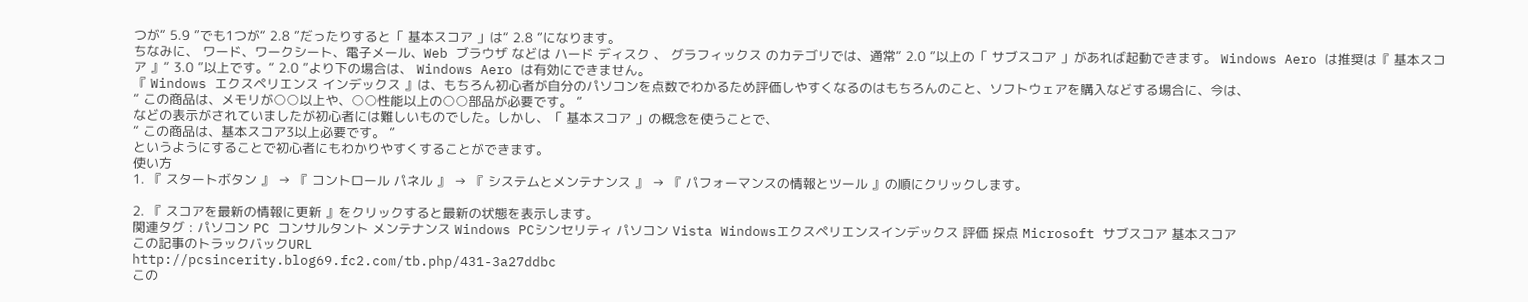つが“ 5.9 ”でも1つが“ 2.8 ”だったりすると「 基本スコア 」は“ 2.8 ”になります。
ちなみに、 ワード、ワークシート、電子メール、Web ブラウザ などは ハード ディスク 、 グラフィックス のカテゴリでは、通常“ 2.0 ”以上の「 サブスコア 」があれば起動できます。 Windows Aero は推奨は『 基本スコア 』“ 3.0 ”以上です。“ 2.0 ”より下の場合は、 Windows Aero は有効にできません。
『 Windows エクスペリエンス インデックス 』は、もちろん初心者が自分のパソコンを点数でわかるため評価しやすくなるのはもちろんのこと、ソフトウェアを購入などする場合に、今は、
“ この商品は、メモリが○○以上や、○○性能以上の○○部品が必要です。 ”
などの表示がされていましたが初心者には難しいものでした。しかし、「 基本スコア 」の概念を使うことで、
“ この商品は、基本スコア3以上必要です。 ”
というようにすることで初心者にもわかりやすくすることができます。
使い方
1. 『 スタートボタン 』 → 『 コントロール パネル 』 → 『 システムとメンテナンス 』 → 『 パフォーマンスの情報とツール 』の順にクリックします。

2. 『 スコアを最新の情報に更新 』をクリックすると最新の状態を表示します。
関連タグ : パソコン PC コンサルタント メンテナンス Windows PCシンセリティ パソコン Vista Windowsエクスペリエンスインデックス 評価 採点 Microsoft サブスコア 基本スコア
この記事のトラックバックURL
http://pcsincerity.blog69.fc2.com/tb.php/431-3a27ddbc
この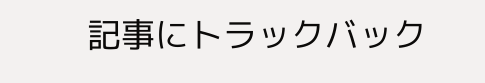記事にトラックバック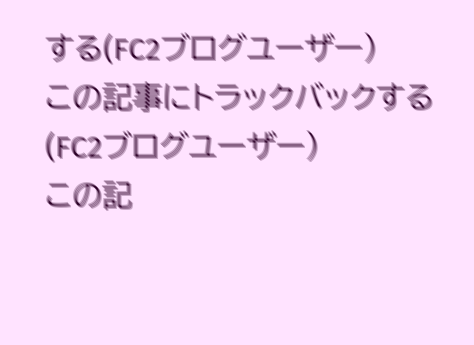する(FC2ブログユーザー)
この記事にトラックバックする(FC2ブログユーザー)
この記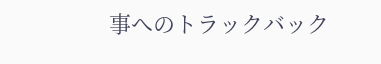事へのトラックバック